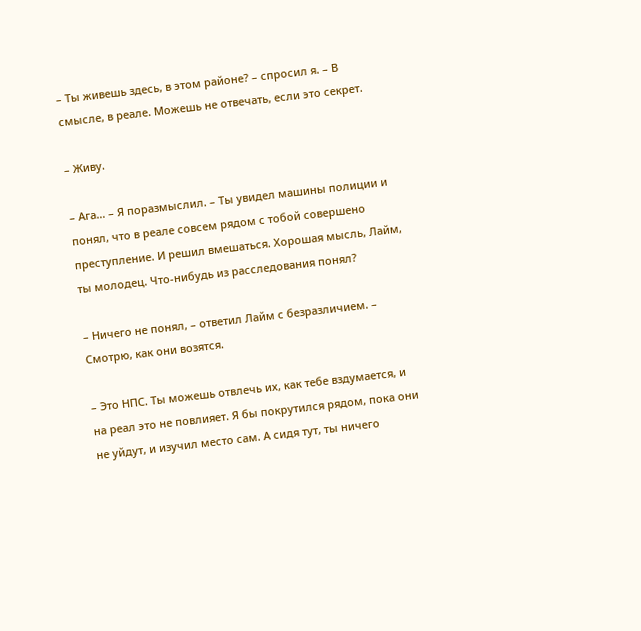– Ты живешь здесь, в этом районе? – спросил я. – В смысле, в реале. Можешь не отвечать, если это секрет.

– Живу.

– Ага… – Я поразмыслил. – Ты увидел машины полиции и понял, что в реале совсем рядом с тобой совершено преступление. И решил вмешаться. Хорошая мысль, Лайм, ты молодец. Что-нибудь из расследования понял?

– Ничего не понял, – ответил Лайм с безразличием. – Смотрю, как они возятся.

– Это НПС. Ты можешь отвлечь их, как тебе вздумается, и на реал это не повлияет. Я бы покрутился рядом, пока они не уйдут, и изучил место сам. А сидя тут, ты ничего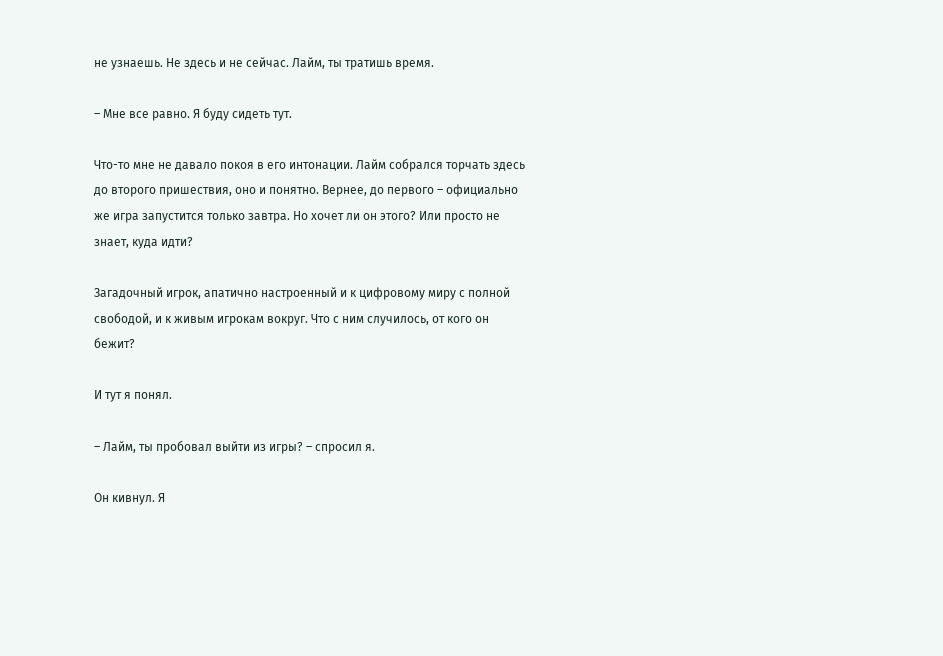не узнаешь. Не здесь и не сейчас. Лайм, ты тратишь время.

– Мне все равно. Я буду сидеть тут.

Что-то мне не давало покоя в его интонации. Лайм собрался торчать здесь до второго пришествия, оно и понятно. Вернее, до первого – официально же игра запустится только завтра. Но хочет ли он этого? Или просто не знает, куда идти?

Загадочный игрок, апатично настроенный и к цифровому миру с полной свободой, и к живым игрокам вокруг. Что с ним случилось, от кого он бежит?

И тут я понял.

– Лайм, ты пробовал выйти из игры? – спросил я.

Он кивнул. Я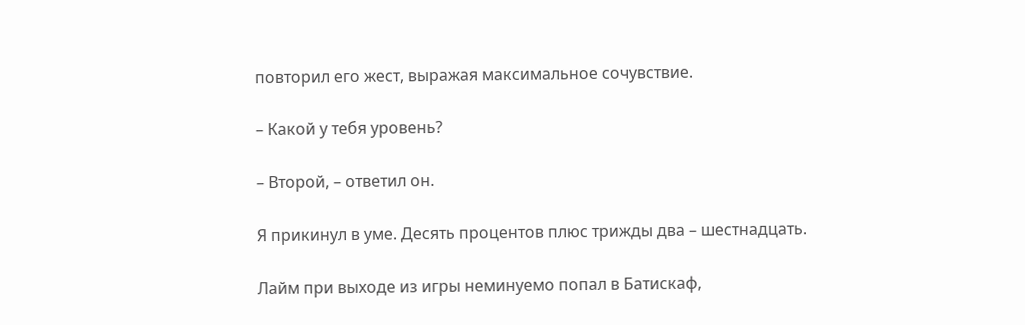повторил его жест, выражая максимальное сочувствие.

– Какой у тебя уровень?

– Второй, – ответил он.

Я прикинул в уме. Десять процентов плюс трижды два – шестнадцать.

Лайм при выходе из игры неминуемо попал в Батискаф,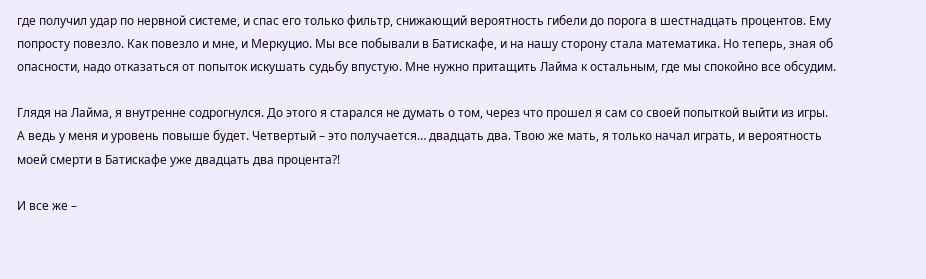где получил удар по нервной системе, и спас его только фильтр, снижающий вероятность гибели до порога в шестнадцать процентов. Ему попросту повезло. Как повезло и мне, и Меркуцио. Мы все побывали в Батискафе, и на нашу сторону стала математика. Но теперь, зная об опасности, надо отказаться от попыток искушать судьбу впустую. Мне нужно притащить Лайма к остальным, где мы спокойно все обсудим.

Глядя на Лайма, я внутренне содрогнулся. До этого я старался не думать о том, через что прошел я сам со своей попыткой выйти из игры. А ведь у меня и уровень повыше будет. Четвертый – это получается… двадцать два. Твою же мать, я только начал играть, и вероятность моей смерти в Батискафе уже двадцать два процента?!

И все же –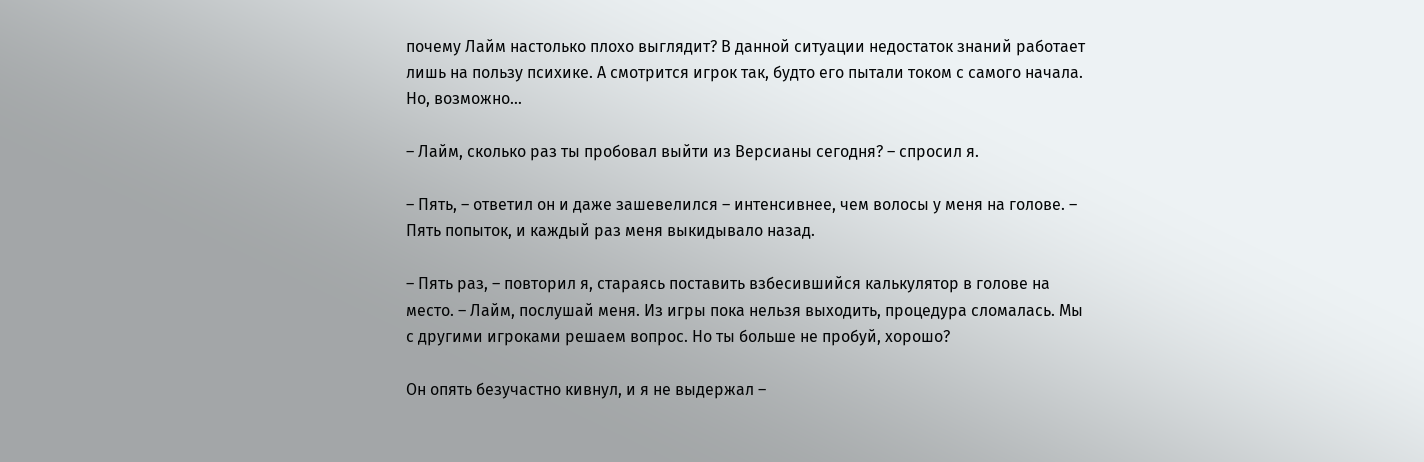почему Лайм настолько плохо выглядит? В данной ситуации недостаток знаний работает лишь на пользу психике. А смотрится игрок так, будто его пытали током с самого начала. Но, возможно…

– Лайм, сколько раз ты пробовал выйти из Версианы сегодня? – спросил я.

– Пять, – ответил он и даже зашевелился – интенсивнее, чем волосы у меня на голове. – Пять попыток, и каждый раз меня выкидывало назад.

– Пять раз, – повторил я, стараясь поставить взбесившийся калькулятор в голове на место. – Лайм, послушай меня. Из игры пока нельзя выходить, процедура сломалась. Мы с другими игроками решаем вопрос. Но ты больше не пробуй, хорошо?

Он опять безучастно кивнул, и я не выдержал –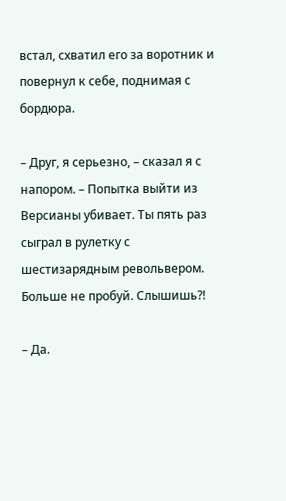встал, схватил его за воротник и повернул к себе, поднимая с бордюра.

– Друг, я серьезно, – сказал я с напором. – Попытка выйти из Версианы убивает. Ты пять раз сыграл в рулетку с шестизарядным револьвером. Больше не пробуй. Слышишь?!

– Да.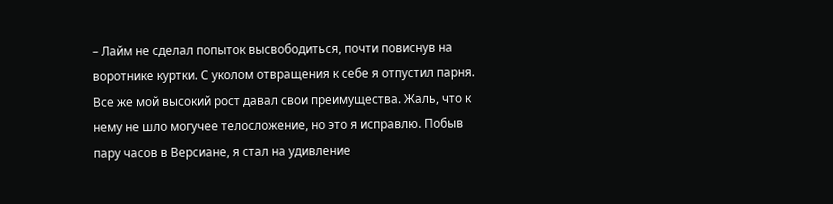– Лайм не сделал попыток высвободиться, почти повиснув на воротнике куртки. С уколом отвращения к себе я отпустил парня. Все же мой высокий рост давал свои преимущества. Жаль, что к нему не шло могучее телосложение, но это я исправлю. Побыв пару часов в Версиане, я стал на удивление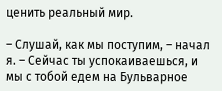ценить реальный мир.

– Слушай, как мы поступим, – начал я. – Сейчас ты успокаиваешься, и мы с тобой едем на Бульварное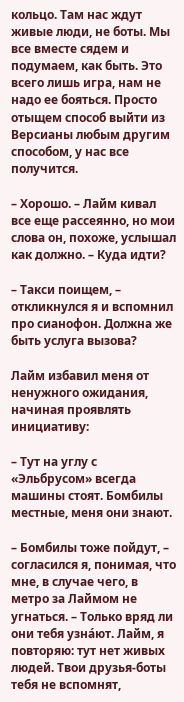кольцо. Там нас ждут живые люди, не боты. Мы все вместе сядем и подумаем, как быть. Это всего лишь игра, нам не надо ее бояться. Просто отыщем способ выйти из Версианы любым другим способом, у нас все получится.

– Хорошо. – Лайм кивал все еще рассеянно, но мои слова он, похоже, услышал как должно. – Куда идти?

– Такси поищем, – откликнулся я и вспомнил про сианофон. Должна же быть услуга вызова?

Лайм избавил меня от ненужного ожидания, начиная проявлять инициативу:

– Тут на углу с «Эльбрусом» всегда машины стоят. Бомбилы местные, меня они знают.

– Бомбилы тоже пойдут, – согласился я, понимая, что мне, в случае чего, в метро за Лаймом не угнаться. – Только вряд ли они тебя узна́ют. Лайм, я повторяю: тут нет живых людей. Твои друзья-боты тебя не вспомнят,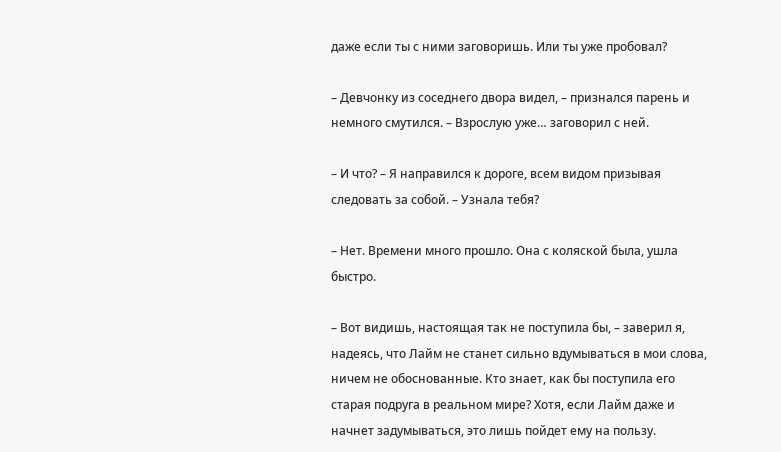даже если ты с ними заговоришь. Или ты уже пробовал?

– Девчонку из соседнего двора видел, – признался парень и немного смутился. – Взрослую уже… заговорил с ней.

– И что? – Я направился к дороге, всем видом призывая следовать за собой. – Узнала тебя?

– Нет. Времени много прошло. Она с коляской была, ушла быстро.

– Вот видишь, настоящая так не поступила бы, – заверил я, надеясь, что Лайм не станет сильно вдумываться в мои слова, ничем не обоснованные. Кто знает, как бы поступила его старая подруга в реальном мире? Хотя, если Лайм даже и начнет задумываться, это лишь пойдет ему на пользу.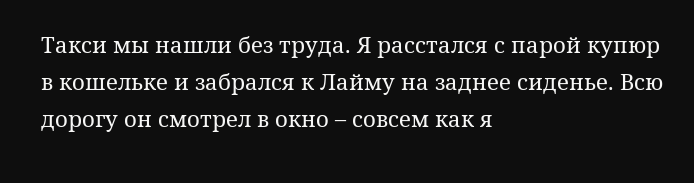Такси мы нашли без труда. Я расстался с парой купюр в кошельке и забрался к Лайму на заднее сиденье. Всю дорогу он смотрел в окно – совсем как я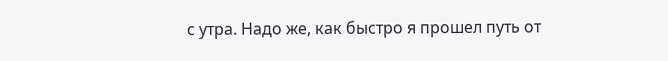с утра. Надо же, как быстро я прошел путь от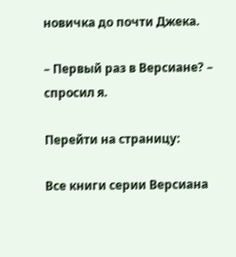новичка до почти Джека.

– Первый раз в Версиане? – спросил я.

Перейти на страницу:

Все книги серии Версиана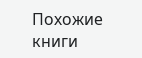Похожие книги